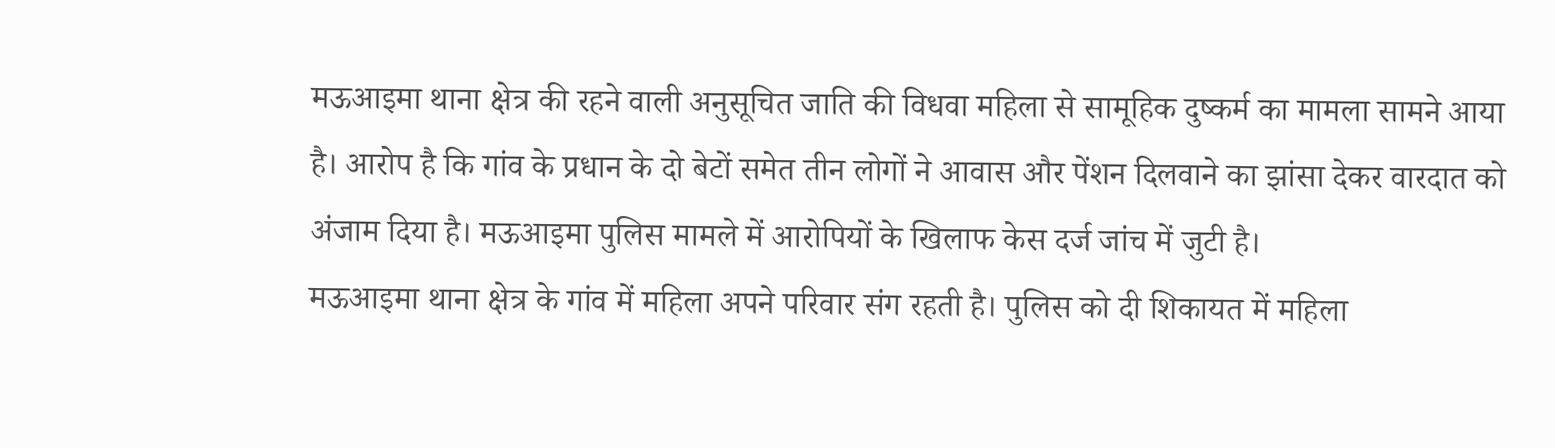मऊआइमा थाना क्षेत्र की रहने वाली अनुसूचित जाति की विधवा महिला से सामूहिक दुष्कर्म का मामला सामने आया है। आरोप है कि गांव के प्रधान के दो बेटों समेत तीन लोगों ने आवास और पेंशन दिलवाने का झांसा देकर वारदात को अंजाम दिया है। मऊआइमा पुलिस मामले में आरोपियों के खिलाफ केस दर्ज जांच में जुटी है।
मऊआइमा थाना क्षेत्र के गांव में महिला अपने परिवार संग रहती है। पुलिस को दी शिकायत में महिला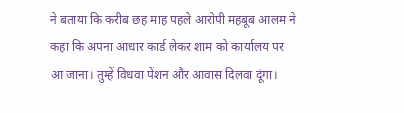ने बताया कि करीब छह माह पहले आरोपी महबूब आलम ने कहा कि अपना आधार कार्ड लेकर शाम को कार्यालय पर आ जाना। तुम्हें विधवा पेंशन और आवास दिलवा दूंगा।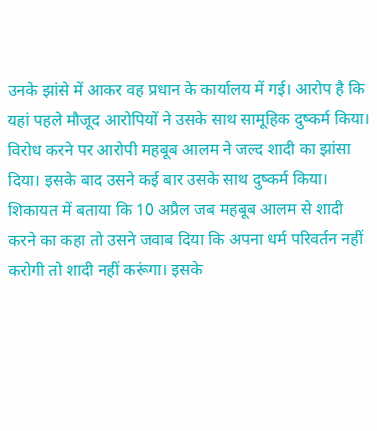उनके झांसे में आकर वह प्रधान के कार्यालय में गई। आरोप है कि यहां पहले मौजूद आरोपियों ने उसके साथ सामूहिक दुष्कर्म किया।
विरोध करने पर आरोपी महबूब आलम ने जल्द शादी का झांसा दिया। इसके बाद उसने कई बार उसके साथ दुष्कर्म किया। शिकायत में बताया कि 10 अप्रैल जब महबूब आलम से शादी करने का कहा तो उसने जवाब दिया कि अपना धर्म परिवर्तन नहीं करोगी तो शादी नहीं करूंगा। इसके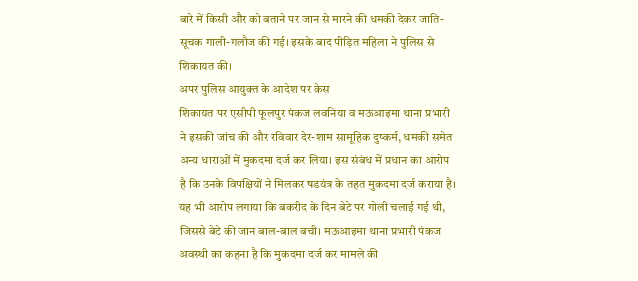बारे में किसी और को बताने पर जान से मारने की धमकी देकर जाति-सूचक गाली-गलौज की गई। इसके बाद पीड़ित महिला ने पुलिस से शिकायत की।
अपर पुलिस आयुक्त के आदेश पर केस
शिकायत पर एसीपी फूलपुर पंकज लवनिया व मऊआइमा थाना प्रभारी ने इसकी जांच की और रविवार देर-शाम सामूहिक दुष्कर्म, धमकी समेत अन्य धाराओं में मुकदमा दर्ज कर लिया। इस संबंध में प्रधान का आरोप है कि उनके विपक्षियों ने मिलकर षडयंत्र के तहत मुकदमा दर्ज कराया है। यह भी आरोप लगाया कि बकरीद के दिन बेटे पर गोली चलाई गई थी, जिससे बेटे की जान बाल-बाल बची। मऊआइमा थाना प्रभारी पंकज अवस्थी का कहना है कि मुकदमा दर्ज कर मामले की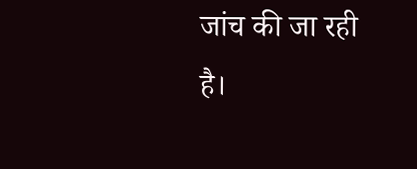जांच की जा रही है।